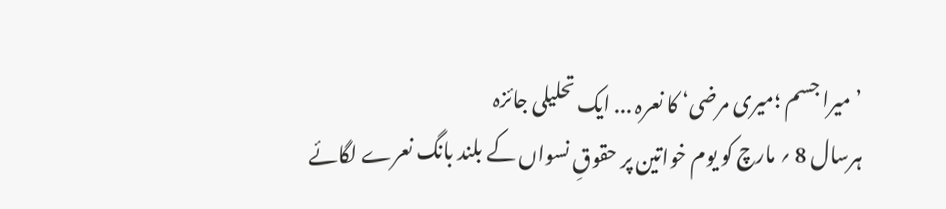’میرا جسم ؛میری مرضی‘ کا نعرہ ... ایک تحلیلی جائزہ
ہرسال 8 ؍ مارچ کو یوم خواتین پر حقوقِ نسواں کے بلند بانگ نعرے لگائے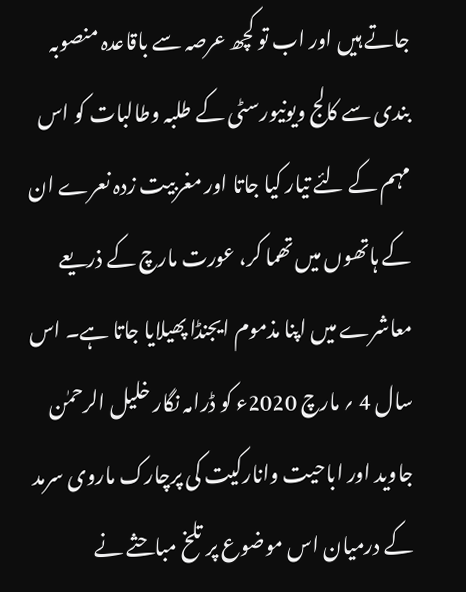جاتے ہیں اور اب تو کچھ عرصہ سے باقاعدہ منصوبہ بندی سے کالج ویونیورسٹی کے طلبہ وطالبات کو اس مہم کے لئے تیار کیا جاتا اور مغربیت زدہ نعرے ان کے ہاتھوں میں تھما کر، عورت مارچ کے ذریعے معاشرے میں اپنا مذموم ایجنڈا پھیلایا جاتا ہے۔ اس سال 4 ؍ مارچ 2020ء کو ڈرامہ نگار خلیل الرحمٰن جاوید اور اباحیت وانارکیت کی پرچارک ماروی سرمد کے درمیان اس موضوع پر تلخ مباحثے نے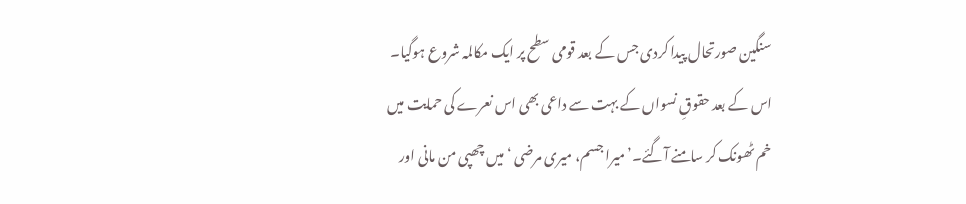سنگین صورتحال پیدا کردی جس کے بعد قومی سطح پر ایک مکالمہ شروع ہوگیا۔ اس کے بعد حقوقِ نسواں کے بہت سے داعی بھی اس نعرے کی حمایت میں خم ٹھونک کر سامنے آگئے۔’میرا جسم، میری مرضی ‘ میں چھپی من مانی اور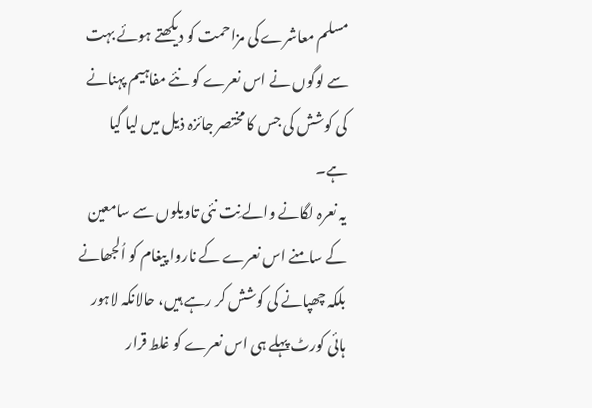مسلم معاشرے کی مزاحمت کو دیکھتے ہوئے بہت سے لوگوں نے اس نعرے کو نئے مفاہیم پہنانے کی کوشش کی جس کا مختصر جائزہ ذیل میں لیا گیا ہے۔
یہ نعرہ لگانے والے نِت نئی تاویلوں سے سامعین کے سامنے اس نعرے کے ناروا پیغام کو اُلجھانے بلکہ چھپانے کی کوشش کر رہے ہیں، حالانکہ لاہور ہائی کورٹ پہلے ہی اس نعرے کو غلط قرار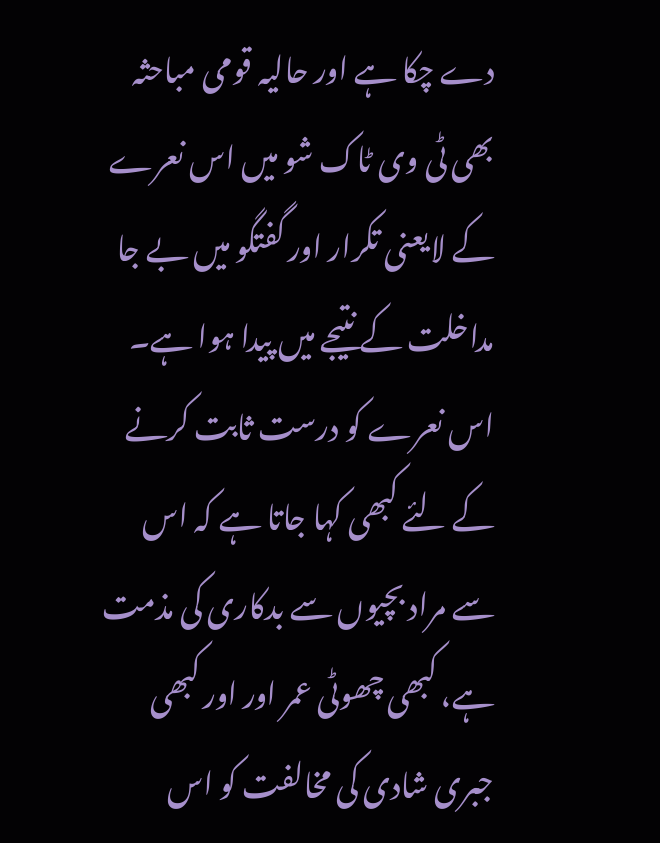دے چکا ہے اور حالیہ قومی مباحثہ بھی ٹی وی ٹاک شو میں اس نعرے کے لایعنی تکرار اور گفتگو میں بے جا مداخلت کے نتیجے میں پیدا ہوا ہے۔ اس نعرے کو درست ثابت کرنے کے لئے کبھی کہا جاتا ہے کہ اس سے مراد بچیوں سے بدکاری کی مذمت ہے، کبھی چھوٹی عمر اور اور کبھی جبری شادی کی مخالفت کو اس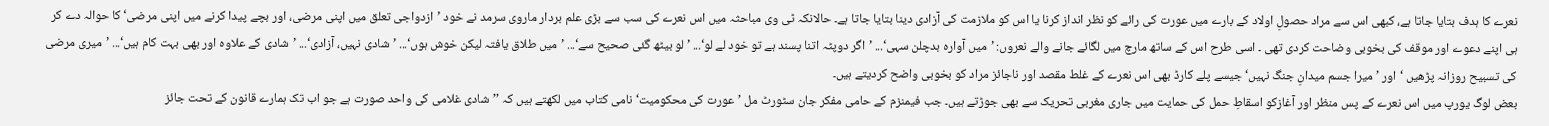نعرے کا ہدف بتایا جاتا ہے، کبھی اس سے مراد حصولِ اولاد کے بارے میں عورت کی رائے کو نظر انداز کرنا یا اس کو ملازمت کی آزادی دینا بتایا جاتا ہے۔ حالانکہ ٹی وی مباحثہ میں اس نعرے کی سب سے بڑی علم بردار ماروی سرمد نے خود ’ازدواجی تعلق میں اپنی مرضی، اور بچے پیدا کرنے میں اپنی مرضی‘ کا حوالہ دے کر ہی اپنے دعوے اور موقف کی بخوبی وضاحت کردی تھی ۔ اسی طرح اس کے ساتھ مارچ میں لگائے جانے والے نعروں: ’میں آوارہ بدچلن سہی‘... ’اگر دوپٹہ اتنا پسند ہے تو خود لے لو‘... ’لو بیٹھ گئی صحیح سے‘... ’میں طلاق یافتہ لیکن خوش ہوں‘... ’شادی نہیں، آزادی‘... ’شادی کے علاوہ اور بھی بہت کام ہیں‘... ’میری مرضی کی تسبیح روزانہ پڑھیں ‘اور ’ میرا جسم میدانِ جنگ نہیں‘ جیسے پلے کارڈ بھی اس نعرے کے غلط مقصد اور ناجائز مراد کو بخوبی واضح کردیتے ہیں۔
بعض لوگ یورپ میں اس نعرے کے پس منظر اور آغازکو اسقاطِ حمل کی حمایت میں جاری مغربی تحریک سے بھی جوڑتے ہیں۔ جب فیمنزم کے حامی مفکر جان سٹورٹ مل ’عورت کی محکومیت‘ نامی کتاب میں لکھتے ہیں کہ ’’شادی غلامی کی واحد صورت ہے جو اب تک ہمارے قانون کے تحت جائز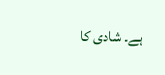ہے۔ شادی کا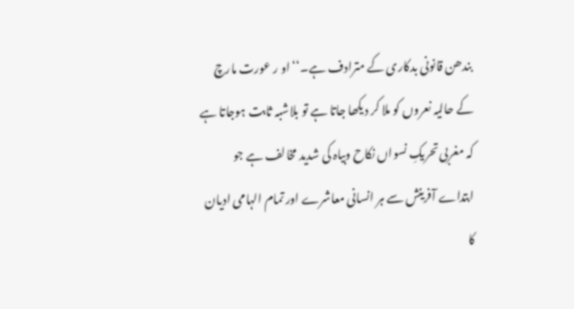بندھن قانونی بدکاری کے مترادف ہے۔‘‘ او ر عورت مارچ کے حالیہ نعروں کو ملا کر دیکھا جاتا ہے تو بلاشبہ ثابت ہوجاتا ہے کہ مغربی تحریکِ نسواں نکاح وبیاہ کی شدید مخالف ہے جو ابتداے آفرینش سے ہر انسانی معاشرے اور تمام الہامی ادیان کا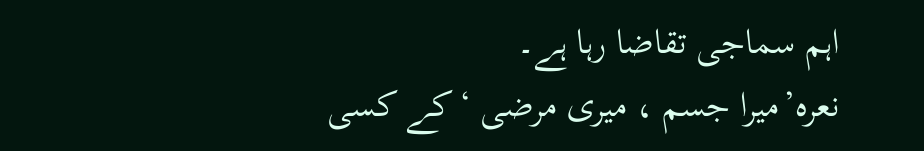اہم سماجی تقاضا رہا ہے۔
نعرہ’میرا جسم ، میری مرضی ‘کے کسی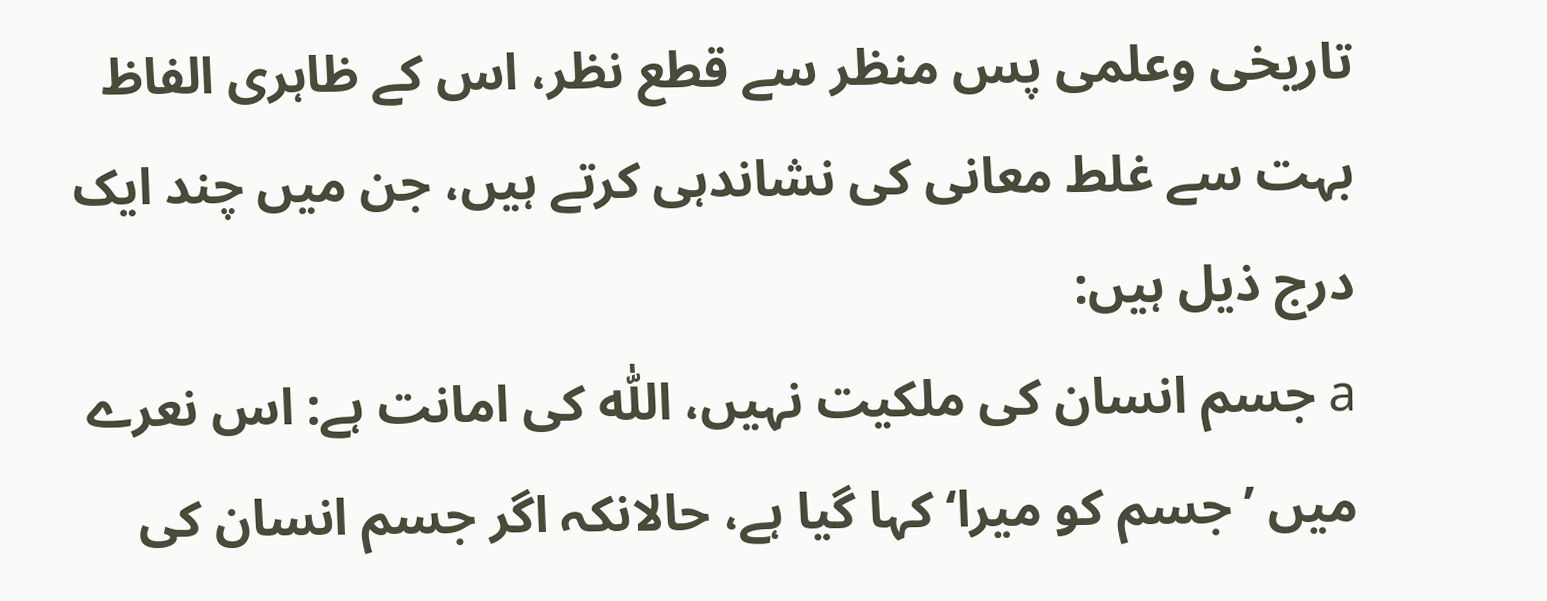تاریخی وعلمی پس منظر سے قطع نظر، اس کے ظاہری الفاظ بہت سے غلط معانی کی نشاندہی کرتے ہیں، جن میں چند ایک درج ذیل ہیں:
a جسم انسان کی ملکیت نہیں، اللّٰہ کی امانت ہے: اس نعرے میں ’جسم کو میرا‘ کہا گیا ہے، حالانکہ اگر جسم انسان کی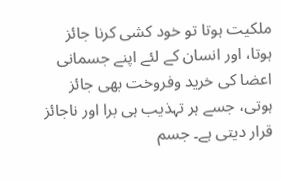ملکیت ہوتا تو خود کشی کرنا جائز ہوتا، اور انسان کے لئے اپنے جسمانی اعضا کی خرید وفروخت بھی جائز ہوتی، جسے ہر تہذیب ہی برا اور ناجائز قرار دیتی ہے۔ جسم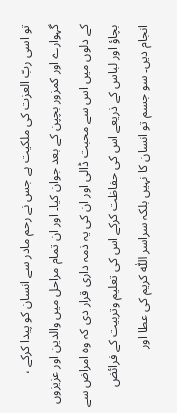تو اسی ربّ العزت کی ملکیت ہے جس نے رحم مادر سے انسان کو پیدا کرکے ، گہوارے اور کمزور بچپن کے بعد جوان کیا۔ اور ان تمام مراحل میں والدین اور عزیزوں کے دلوں میں اس سے محبت ڈالی اور ان کی یہ ذمہ داری قرار دی کہ وہ امراض سے بچاؤ اور لباس کے ذریعے اس کی حفاظت کرکے اس کی تعلیم وتربیت کے فرائض انجام دیں۔ سو جسم تو انسان کا نہیں بلکہ سراسر اللّٰہ کریم کی عطا اور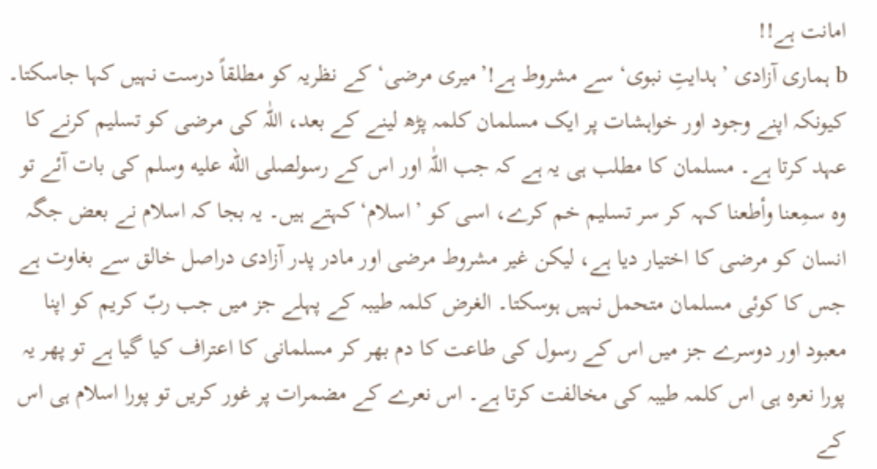امانت ہے!!
b ہماری آزادی ’ہدایتِ نبوی‘ سے مشروط ہے!’میری مرضی‘ کے نظریہ کو مطلقاً درست نہیں کہا جاسکتا۔ کیونکہ اپنے وجود اور خواہشات پر ایک مسلمان کلمہ پڑھ لینے کے بعد، اللّٰہ کی مرضی کو تسلیم کرنے کا عہد کرتا ہے۔ مسلمان کا مطلب ہی یہ ہے کہ جب اللّٰہ اور اس کے رسولصلى الله عليه وسلم کی بات آئے تو وہ سمِعنا وأطعنا کہہ کر سر تسلیم خم کرے، اسی کو ’اسلام‘ کہتے ہیں۔ یہ بجا کہ اسلام نے بعض جگہ انسان کو مرضی کا اختیار دیا ہے، لیکن غير مشروط مرضی اور مادر پدر آزادی دراصل خالق سے بغاوت ہے جس کا کوئی مسلمان متحمل نہیں ہوسکتا۔ الغرض کلمہ طیبہ کے پہلے جز میں جب ربّ کریم کو اپنا معبود اور دوسرے جز میں اس کے رسول کی طاعت کا دم بھر کر مسلمانی کا اعتراف کیا گیا ہے تو پھر یہ پورا نعرہ ہی اس کلمہ طیبہ کی مخالفت کرتا ہے۔ اس نعرے کے مضمرات پر غور کریں تو پورا اسلام ہی اس کے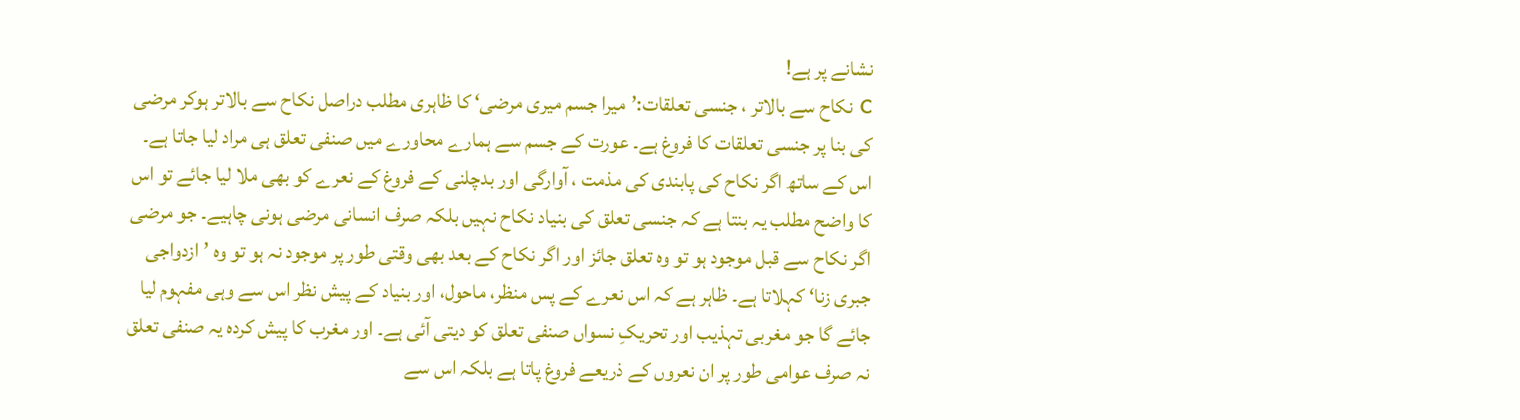نشانے پر ہے!
c نکاح سے بالاتر ، جنسی تعلقات:’میرا جسم میری مرضی‘ کا ظاہری مطلب دراصل نکاح سے بالاتر ہوکر مرضی کی بنا پر جنسی تعلقات کا فروغ ہے۔ عورت کے جسم سے ہمارے محاورے میں صنفی تعلق ہی مراد لیا جاتا ہے۔ اس کے ساتھ اگر نکاح کی پابندی کی مذمت ، آوارگی اور بدچلنی کے فروغ کے نعرے کو بھی ملا لیا جائے تو اس کا واضح مطلب یہ بنتا ہے کہ جنسی تعلق کی بنیاد نکاح نہیں بلکہ صرف انسانی مرضی ہونی چاہیے۔ جو مرضی اگر نکاح سے قبل موجود ہو تو وہ تعلق جائز اور اگر نکاح کے بعد بھی وقتی طور پر موجود نہ ہو تو وہ ’ازدواجی جبری زنا‘ کہلاتا ہے۔ ظاہر ہے کہ اس نعرے کے پس منظر، ماحول، اور بنیاد کے پیش نظر اس سے وہی مفہوم لیا جائے گا جو مغربی تہذیب اور تحریکِ نسواں صنفی تعلق کو دیتی آئی ہے۔ اور مغرب کا پیش کردہ یہ صنفی تعلق نہ صرف عوامی طور پر ان نعروں کے ذریعے فروغ پاتا ہے بلکہ اس سے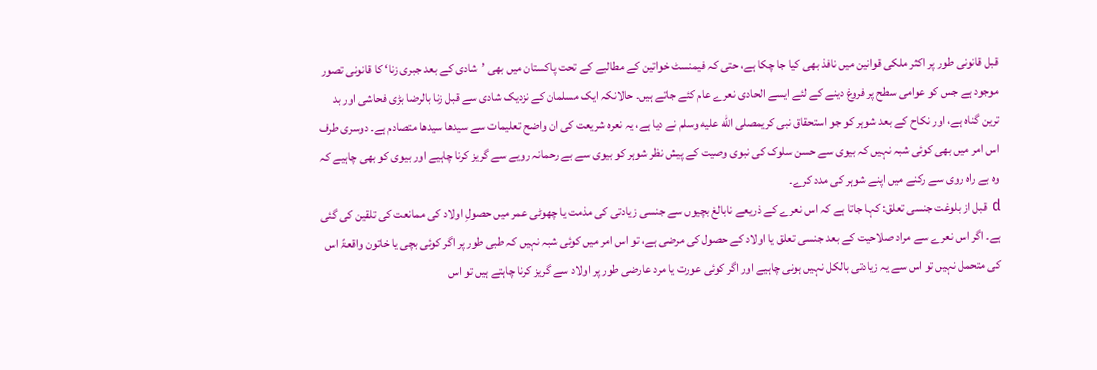قبل قانونی طور پر اکثر ملکی قوانین میں نافذ بھی کیا جا چکا ہے، حتی کہ فیمنسٹ خواتین کے مطالبے کے تحت پاکستان میں بھی ’شادی کے بعد جبری زنا‘ کا قانونی تصور موجود ہے جس کو عوامی سطح پر فروغ دینے کے لئے ایسے الحادی نعرے عام کئے جاتے ہیں۔ حالانکہ ایک مسلمان کے نزدیک شادی سے قبل زنا بالرضا بڑی فحاشی اور بد ترین گناہ ہے، اور نکاح کے بعد شوہر کو جو استحقاق نبی کریمصلى الله عليه وسلم نے دیا ہے، یہ نعرہ شریعت کی ان واضح تعلیمات سے سیدھا سیدھا متصادم ہے۔ دوسری طرف اس امر میں بھی کوئی شبہ نہیں کہ بیوی سے حسن سلوک کی نبوی وصیت کے پیش نظر شوہر کو بیوی سے بے رحمانہ رویے سے گریز کرنا چاہیے اور بیوی کو بھی چاہیے کہ وہ بے راہ روی سے رکنے میں اپنے شوہر کی مدد کرے۔
d قبل از بلوغت جنسی تعلق: کہا جاتا ہے کہ اس نعرے کے ذریعے نابالغ بچیوں سے جنسی زیادتی کی مذمت یا چھوٹی عمر میں حصولِ اولاد کی ممانعت کی تلقین کی گئی ہے۔ اگر اس نعرے سے مراد صلاحیت کے بعد جنسی تعلق یا اولاد کے حصول کی مرضی ہے، تو اس امر میں کوئی شبہ نہیں کہ طبی طور پر اگر کوئی بچی یا خاتون واقعۃً اس کی متحمل نہیں تو اس سے یہ زیادتی بالکل نہیں ہونی چاہیے اور اگر کوئی عورت یا مرد عارضی طور پر اولاد سے گریز کرنا چاہتے ہیں تو اس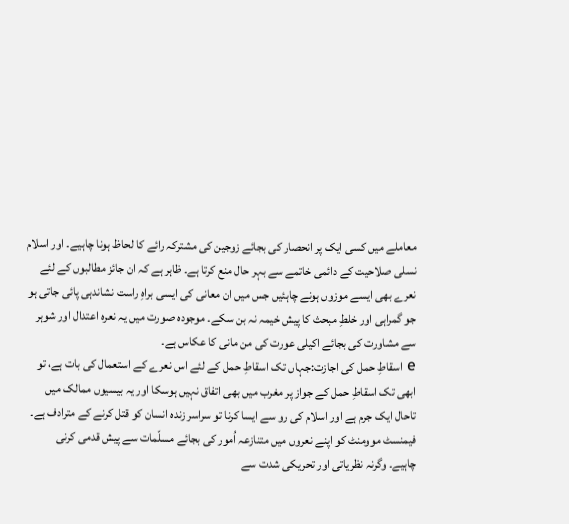معاملے میں کسی ایک پر انحصار کی بجائے زوجین کی مشترکہ رائے کا لحاظ ہونا چاہیے۔ اور اسلام نسلی صلاحیت کے دائمی خاتمے سے بہر حال منع کرتا ہے۔ ظاہر ہے کہ ان جائز مطالبوں کے لئے نعرے بھی ایسے موزوں ہونے چاہئیں جس میں ان معانی کی ایسی براہِ راست نشاندہی پائی جاتی ہو جو گمراہی اور خلطِ مبحث کا پیش خیمہ نہ بن سکے۔ موجودہ صورت میں یہ نعرہ اعتدال اور شوہر سے مشاورت کی بجائے اکیلی عورت کی من مانی کا عکاس ہے۔
e اسقاطِ حمل کی اجازت:جہاں تک اسقاطِ حمل کے لئے اس نعرے کے استعمال کی بات ہے، تو ابھی تک اسقاطِ حمل کے جواز پر مغرب میں بھی اتفاق نہیں ہوسکا اور یہ بیسیوں ممالک میں تاحال ایک جرم ہے اور اسلام کی رو سے ایسا کرنا تو سراسر زندہ انسان کو قتل کرنے کے مترادف ہے۔ فیمنسٹ موومنٹ کو اپنے نعروں میں متنازعہ اُمور کی بجائے مسلّمات سے پیش قدمی کرنی چاہیے۔ وگرنہ نظریاتی اور تحریکی شدت سے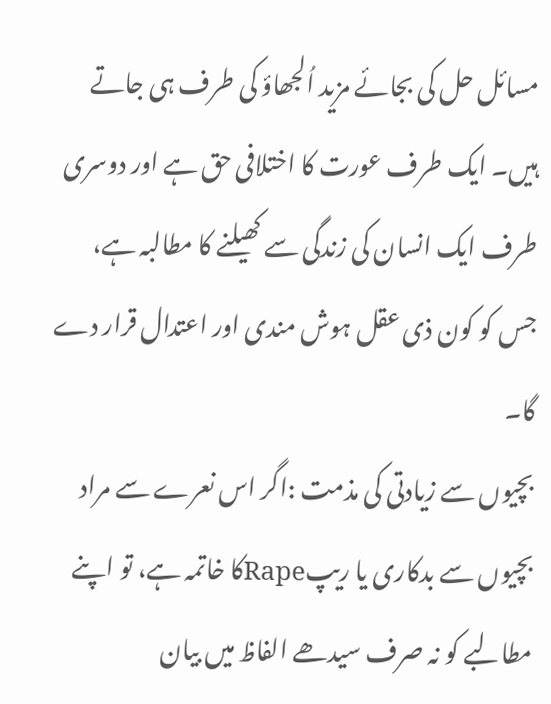مسائل حل کی بجائے مزید اُلجھاؤ کی طرف ہی جاتے ہیں۔ ایک طرف عورت کا اختلافی حق ہے اور دوسری طرف ایک انسان کی زندگی سے کھیلنے کا مطالبہ ہے، جس کو کون ذی عقل ہوش مندی اور اعتدال قرار دے گا۔
بچیوں سے زیادتی کی مذمت :اگر اس نعرے سے مراد بچیوں سے بدکاری یا ریپRapeکا خاتمہ ہے، تو اپنے مطالبے کو نہ صرف سیدھے الفاظ میں بیان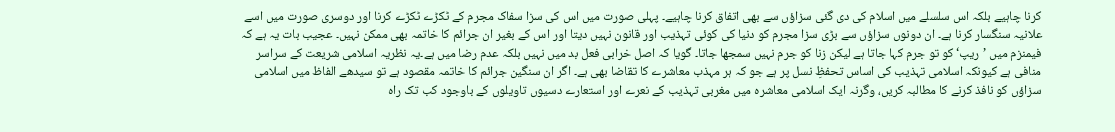کرنا چاہیے بلکہ اس سلسلے میں اسلام کی دی گئی سزاؤں سے بھی اتفاق کرنا چاہیے۔ پہلی صورت میں اس کی سزا سفاک مجرم کے ٹکڑے ٹکڑے کرنا اور دوسری صورت میں اسے علانیہ سنگسار کرنا ہے۔ ان دونوں سزاؤں سے بڑی سزا مجرم کو دنیا کی کوئی تہذیب اور قانون نہیں دیتا اور اس کے بغیر ان جرائم کا خاتمہ بھی ممکن نہیں۔ عجیب بات یہ ہے کہ فیمنزم میں ’ریپ‘ کو تو جرم کہا جاتا ہے لیکن زنا کو جرم نہیں سمجھا جاتا۔ گویا کہ اصل خرابی فعل بد میں نہیں بلکہ عدم رضا میں ہے۔یہ نظریہ اسلامی شریعت کے سراسر منافی ہے کیونکہ اسلامی تہذیب کی اساس تحفظِ نسل پر ہے جو کہ ہر مہذب معاشرے کا تقاضا بھی ہے۔ اگر ان سنگین جرائم کا خاتمہ مقصود ہے تو سیدھے الفاظ میں اسلامی سزاؤں کو نافذ کرنے کا مطالبہ کریں، وگرنہ ایک اسلامی معاشرہ میں مغربی تہذیب کے نعرے اور استعارے دسیوں تاویلوں کے باوجود کب تک راہ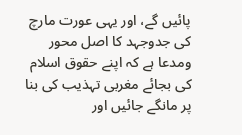پائیں گے، اور یہی عورت مارچ کی جدوجہد کا اصل محور ومدعا ہے کہ اپنے حقوق اسلام کی بجائے مغربی تہذیب کی بنا پر مانگے جائیں اور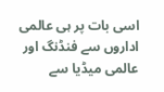اسی بات پر ہی عالمی اداروں سے فنڈنگ اور عالمی میڈیا سے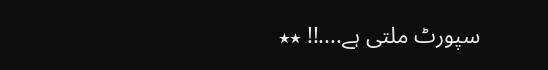سپورٹ ملتی ہے....!! ٭٭